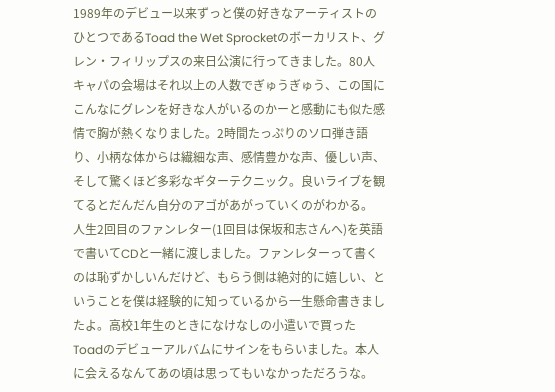1989年のデビュー以来ずっと僕の好きなアーティストのひとつであるToad the Wet Sprocketのボーカリスト、グレン・フィリップスの来日公演に行ってきました。80人キャパの会場はそれ以上の人数でぎゅうぎゅう、この国にこんなにグレンを好きな人がいるのかーと感動にも似た感情で胸が熱くなりました。2時間たっぷりのソロ弾き語り、小柄な体からは繊細な声、感情豊かな声、優しい声、そして驚くほど多彩なギターテクニック。良いライブを観てるとだんだん自分のアゴがあがっていくのがわかる。
人生2回目のファンレター(1回目は保坂和志さんへ)を英語で書いてCDと一緒に渡しました。ファンレターって書くのは恥ずかしいんだけど、もらう側は絶対的に嬉しい、ということを僕は経験的に知っているから一生懸命書きましたよ。高校1年生のときになけなしの小遣いで買ったToadのデビューアルバムにサインをもらいました。本人に会えるなんてあの頃は思ってもいなかっただろうな。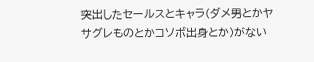突出したセールスとキャラ(ダメ男とかヤサグレものとかコソボ出身とか)がない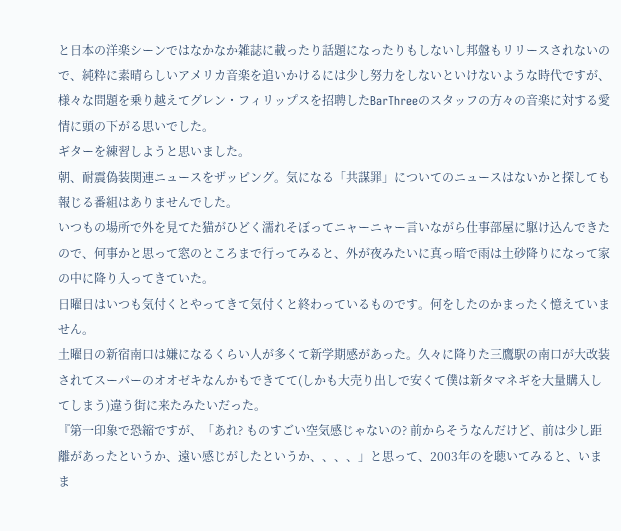と日本の洋楽シーンではなかなか雑誌に載ったり話題になったりもしないし邦盤もリリースされないので、純粋に素晴らしいアメリカ音楽を追いかけるには少し努力をしないといけないような時代ですが、様々な問題を乗り越えてグレン・フィリップスを招聘したBarThreeのスタッフの方々の音楽に対する愛情に頭の下がる思いでした。
ギターを練習しようと思いました。
朝、耐震偽装関連ニュースをザッピング。気になる「共謀罪」についてのニュースはないかと探しても報じる番組はありませんでした。
いつもの場所で外を見てた猫がひどく濡れそぼってニャーニャー言いながら仕事部屋に駆け込んできたので、何事かと思って窓のところまで行ってみると、外が夜みたいに真っ暗で雨は土砂降りになって家の中に降り入ってきていた。
日曜日はいつも気付くとやってきて気付くと終わっているものです。何をしたのかまったく憶えていません。
土曜日の新宿南口は嫌になるくらい人が多くて新学期感があった。久々に降りた三鷹駅の南口が大改装されてスーパーのオオゼキなんかもできてて(しかも大売り出しで安くて僕は新タマネギを大量購入してしまう)違う街に来たみたいだった。
『第一印象で恐縮ですが、「あれ? ものすごい空気感じゃないの? 前からそうなんだけど、前は少し距離があったというか、遠い感じがしたというか、、、、」と思って、2003年のを聴いてみると、いまま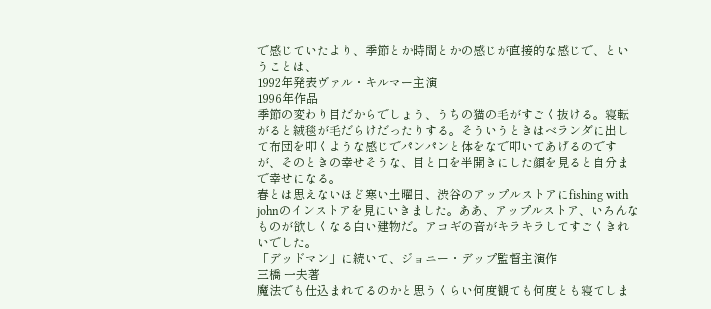で感じていたより、季節とか時間とかの感じが直接的な感じで、ということは、
1992年発表ヴァル・キルマー主演
1996年作品
季節の変わり目だからでしょう、うちの猫の毛がすごく抜ける。寝転がると絨毯が毛だらけだったりする。そういうときはベランダに出して布団を叩くような感じでパンパンと体をなで叩いてあげるのですが、そのときの幸せそうな、目と口を半開きにした顔を見ると自分まで幸せになる。
春とは思えないほど寒い土曜日、渋谷のアップルストアにfishing with johnのインストアを見にいきました。ああ、アップルストア、いろんなものが欲しくなる白い建物だ。アコギの音がキラキラしてすごくきれいでした。
「デッドマン」に続いて、ジョニー・デップ監督主演作
三橋 一夫著
魔法でも仕込まれてるのかと思うくらい何度観ても何度とも寝てしま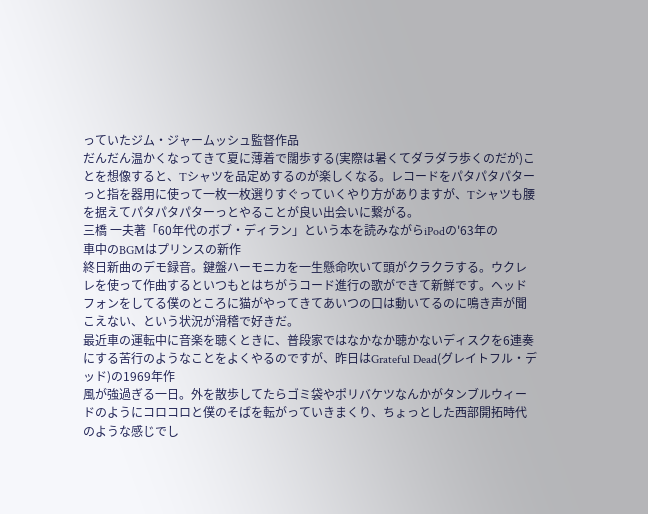っていたジム・ジャームッシュ監督作品
だんだん温かくなってきて夏に薄着で闊歩する(実際は暑くてダラダラ歩くのだが)ことを想像すると、Tシャツを品定めするのが楽しくなる。レコードをパタパタパターっと指を器用に使って一枚一枚選りすぐっていくやり方がありますが、Tシャツも腰を据えてパタパタパターっとやることが良い出会いに繋がる。
三橋 一夫著「60年代のボブ・ディラン」という本を読みながらiPodの'63年の
車中のBGMはプリンスの新作
終日新曲のデモ録音。鍵盤ハーモニカを一生懸命吹いて頭がクラクラする。ウクレレを使って作曲するといつもとはちがうコード進行の歌ができて新鮮です。ヘッドフォンをしてる僕のところに猫がやってきてあいつの口は動いてるのに鳴き声が聞こえない、という状況が滑稽で好きだ。
最近車の運転中に音楽を聴くときに、普段家ではなかなか聴かないディスクを6連奏にする苦行のようなことをよくやるのですが、昨日はGrateful Dead(グレイトフル・デッド)の1969年作
風が強過ぎる一日。外を散歩してたらゴミ袋やポリバケツなんかがタンブルウィードのようにコロコロと僕のそばを転がっていきまくり、ちょっとした西部開拓時代のような感じでし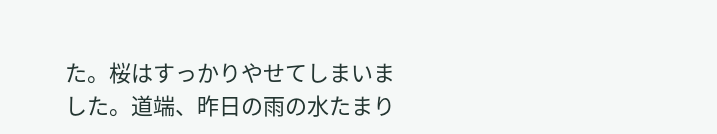た。桜はすっかりやせてしまいました。道端、昨日の雨の水たまり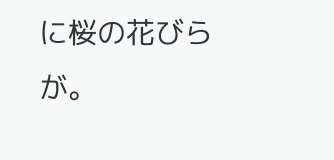に桜の花びらが。